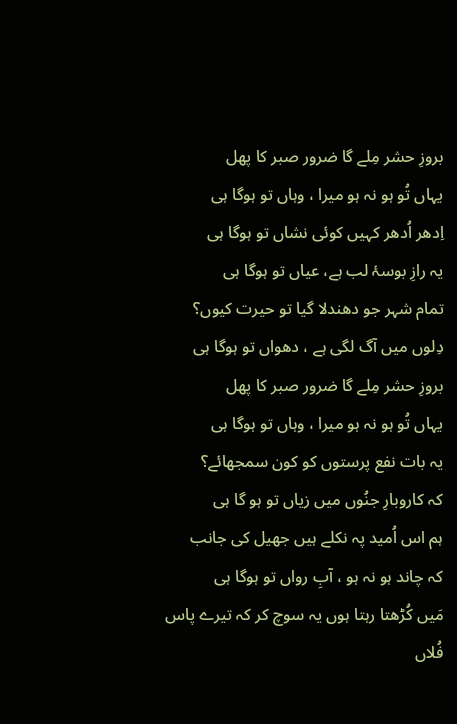بروزِ حشر مِلے گا ضرور صبر کا پھل
یہاں تُو ہو نہ ہو میرا ، وہاں تو ہوگا ہی
اِدھر اُدھر کہیں کوئی نشاں تو ہوگا ہی
یہ رازِ بوسۂ لب ہے، عیاں تو ہوگا ہی
تمام شہر جو دھندلا گیا تو حیرت کیوں؟
دِلوں میں آگ لگی ہے ، دھواں تو ہوگا ہی
بروزِ حشر مِلے گا ضرور صبر کا پھل
یہاں تُو ہو نہ ہو میرا ، وہاں تو ہوگا ہی
یہ بات نفع پرستوں کو کون سمجھائے؟
کہ کاروبارِ جنُوں میں زیاں تو ہو گا ہی
ہم اس اُمید پہ نکلے ہیں جھیل کی جانب
کہ چاند ہو نہ ہو ، آبِ رواں تو ہوگا ہی
مَیں کُڑھتا رہتا ہوں یہ سوچ کر کہ تیرے پاس
فُلاں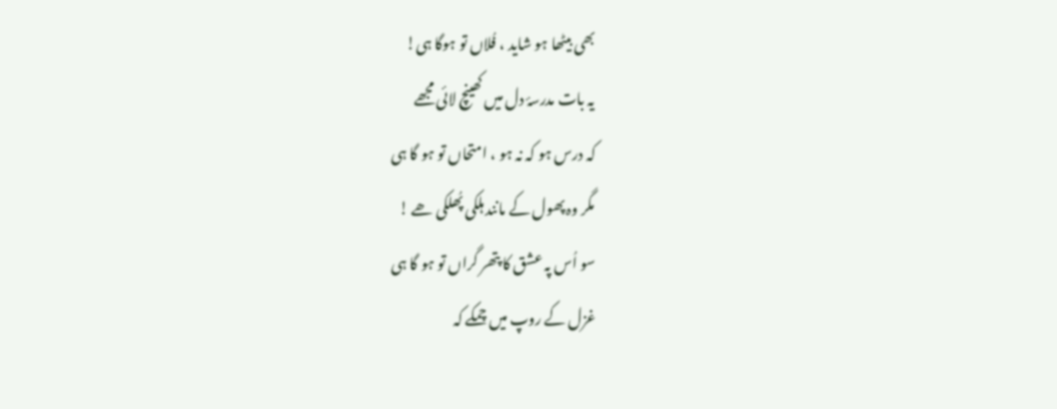بھی بیٹھا ہو شاید ، فُلاں تو ہوگا ہی!
یہ بات مدرسۂ دل میں کھینچ لائی مجھے
کہ درس ہو کہ نہ ہو ، امتحاں تو ہو گا ہی
مگر وہ پھول کے مانند ہلکی پُھلکی ھے !
سو اُس پہ عشق کا پتھر گراں تو ہو گا ہی
غزل کے روپ میں چمکے کہ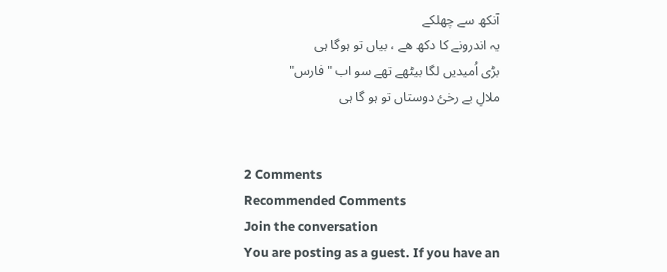آنکھ سے چھلکے
یہ اندرونے کا دکھ ھے ، بیاں تو ہوگا ہی
بڑی اُمیدیں لگا بیٹھے تھے سو اب "فارس"
ملالِ بے رخئ دوستاں تو ہو گا ہی


2 Comments
Recommended Comments
Join the conversation
You are posting as a guest. If you have an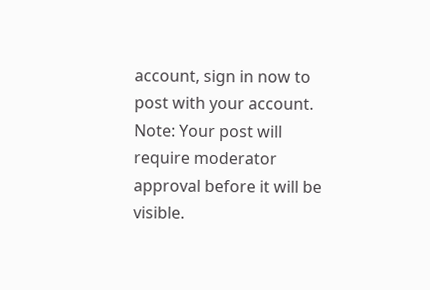account, sign in now to post with your account.
Note: Your post will require moderator approval before it will be visible.